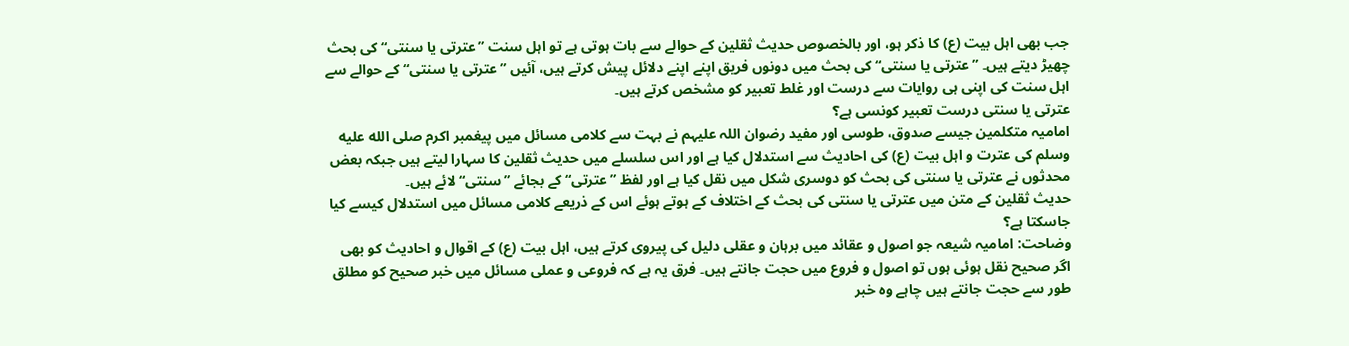جب بھی اہل بیت (ع) کا ذکر ہو، اور بالخصوص حدیث ثقلین کے حوالے سے بات ہوتی ہے تو اہل سنت ”عترتی یا سنتی“ کی بحث چھیڑ دیتے ہیں۔ ”عترتی یا سنتی“ کی بحث میں دونوں فریق اپنے اپنے دلائل پیش کرتے ہیں، آئیں ”عترتی یا سنتی“ کے حوالے سے اہل سنت کی اپنی ہی روایات سے درست اور غلط تعبیر کو مشخص کرتے ہیں۔
عترتی یا سنتی درست تعبیر کونسی ہے؟
امامیہ متکلمین جیسے صدوق، طوسی اور مفید رضوان اللہ علیہم نے بہت سے کلامی مسائل میں پیغمبر اکرم صلى الله عليه وسلم کی عترت و اہل بیت (ع) کی احادیث سے استدلال کیا ہے اور اس سلسلے میں حدیث ثقلین کا سہارا لیتے ہیں جبکہ بعض محدثوں نے عترتی یا سنتی کی بحث کو دوسری شکل میں نقل کیا ہے اور لفظ ”عترتی“ کے بجائے ”سنتی“ لائے ہیں۔
حدیث ثقلین کے متن میں عترتی یا سنتی کی بحث کے اختلاف کے ہوتے ہوئے اس کے ذریعے کلامی مسائل میں استدلال کیسے کیا جاسکتا ہے؟
وضاحت: امامیہ شیعہ جو اصول و عقائد میں برہان و عقلی دلیل کی پیروی کرتے ہیں، اہل بیت (ع) کے اقوال و احادیث کو بھی اگر صحیح نقل ہوئی ہوں تو اصول و فروع میں حجت جانتے ہیں۔ فرق یہ ہے کہ فروعی و عملی مسائل میں خبر صحیح کو مطلق طور سے حجت جانتے ہیں چاہے وہ خبر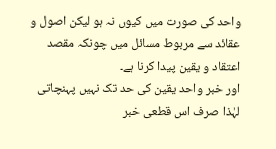واحد کی صورت میں کیوں نہ ہو لیکن اصول و عقائد سے مربوط مسائل میں چونکہ مقصد اعتقاد و یقین پیدا کرنا ہے۔
اور خبر واحد یقین کی حد تک نہیں پہنچاتی لہٰذا صرف اس قطعی خبر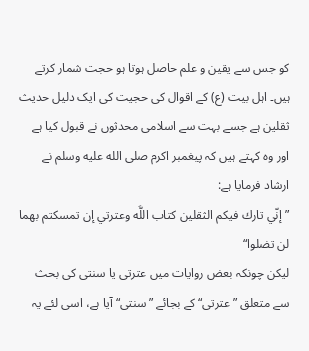کو جس سے یقین و علم حاصل ہوتا ہو حجت شمار کرتے ہیں۔ اہل بیت (ع) کے اقوال کی حجیت کی ایک دلیل حدیث ثقلین ہے جسے بہت سے اسلامی محدثوں نے قبول کیا ہے اور وہ کہتے ہیں کہ پیغمبر اکرم صلى الله عليه وسلم نے ارشاد فرمایا ہے:
”إنّي تارك فيكم الثقلين كتاب اللَّه وعترتي إن تمسكتم بهما لن تضلوا“
لیکن چونکہ بعض روایات میں عترتی یا سنتی کی بحث سے متعلق ”عترتی“ کے بجائے ”سنتی“ آیا ہے، اسی لئے یہ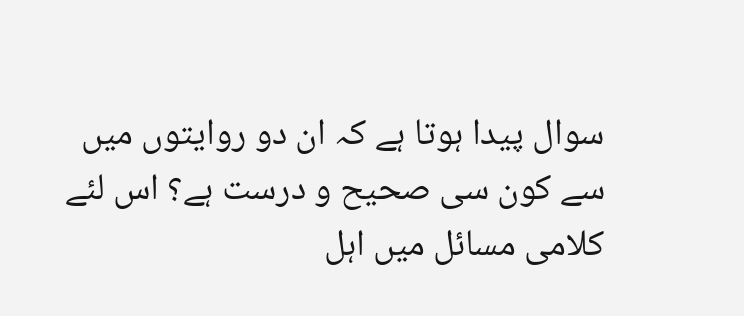سوال پیدا ہوتا ہے کہ ان دو روایتوں میں سے کون سی صحیح و درست ہے؟ اس لئے کلامی مسائل میں اہل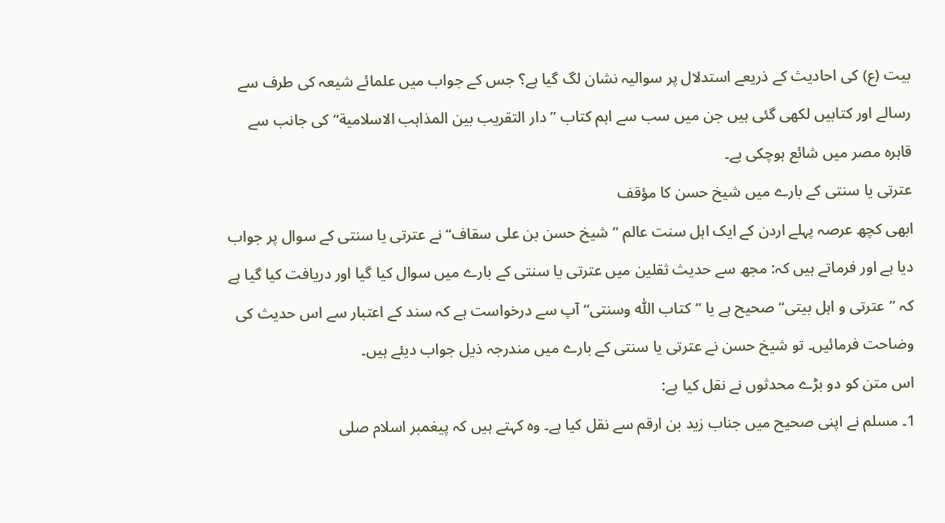بیت (ع) کی احادیث کے ذریعے استدلال پر سوالیہ نشان لگ گیا ہے؟ جس کے جواب میں علمائے شیعہ کی طرف سے رسالے اور کتابیں لکھی گئی ہیں جن میں سب سے اہم کتاب ”دار التقریب بین المذاہب الاسلامیة“ کی جانب سے قاہرہ مصر میں شائع ہوچکی ہے۔
عترتی یا سنتی کے بارے میں شیخ حسن کا مؤقف
ابھی کچھ عرصہ پہلے اردن کے ایک اہل سنت عالم ”شیخ حسن بن علی سقاف“ نے عترتی یا سنتی کے سوال پر جواب دیا ہے اور فرماتے ہیں کہ: مجھ سے حدیث ثقلین میں عترتی یا سنتی کے بارے میں سوال کیا گیا اور دریافت کیا گیا ہے کہ ”عترتی و اہل بیتی“ صحیح ہے یا ”کتاب اللّٰہ وسنتی“ آپ سے درخواست ہے کہ سند کے اعتبار سے اس حدیث کی وضاحت فرمائیں۔ تو شیخ حسن نے عترتی یا سنتی کے بارے میں مندرجہ ذیل جواب دیئے ہیں۔
اس متن کو دو بڑے محدثوں نے نقل کیا ہے:
1۔ مسلم نے اپنی صحیح میں جناب زید بن ارقم سے نقل کیا ہے۔ وہ کہتے ہیں کہ پیغمبر اسلام صلى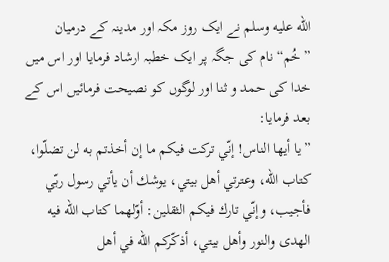الله عليه وسلم نے ایک روز مکہ اور مدینہ کے درمیان ”خُم“ نام کی جگہ پر ایک خطبہ ارشاد فرمایا اور اس میں خدا کی حمد و ثنا اور لوگوں کو نصیحت فرمائیں اس کے بعد فرمایا:
”يا أيها الناس! إنّي تركت فيكم ما إن أخذتم به لن تضلّوا، كتاب الله، وعترتي أهل بيتي، يوشك أن يأتي رسول ربّي فأجيب، وإنّي تارك فيكم الثقلين: أوّلهما كتاب الله فيه الهدى والنور وأهل بيتي، أذكّركم الله في أهل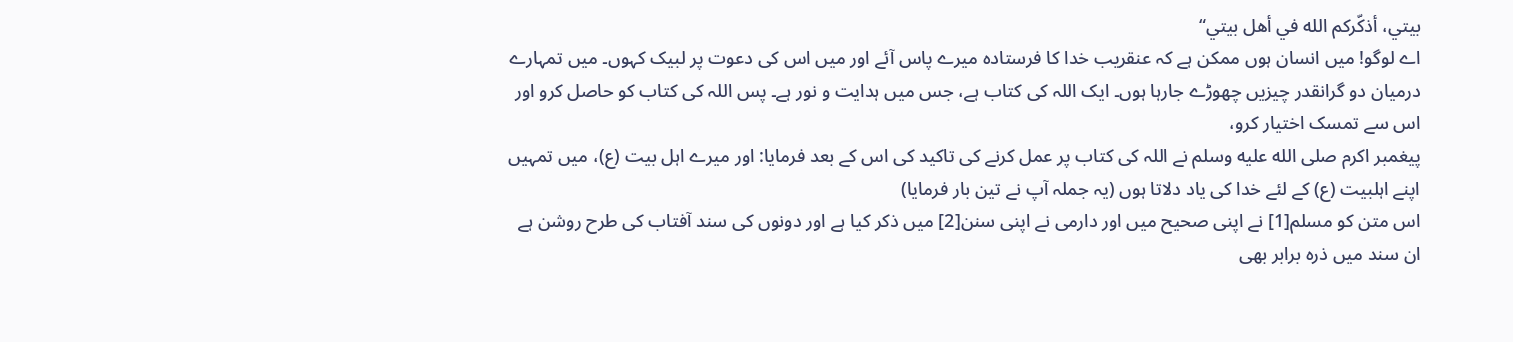بيتي، أذكّركم الله في أهل بيتي“
اے لوگو! میں انسان ہوں ممکن ہے کہ عنقریب خدا کا فرستادہ میرے پاس آئے اور میں اس کی دعوت پر لبیک کہوں۔ میں تمہارے درمیان دو گرانقدر چیزیں چھوڑے جارہا ہوں۔ ایک اللہ کی کتاب ہے، جس میں ہدایت و نور ہے۔ پس اللہ کی کتاب کو حاصل کرو اور اس سے تمسک اختیار کرو،
پیغمبر اکرم صلى الله عليه وسلم نے اللہ کی کتاب پر عمل کرنے کی تاکید کی اس کے بعد فرمایا: اور میرے اہل بیت (ع)، میں تمہیں اپنے اہلبیت (ع) کے لئے خدا کی یاد دلاتا ہوں (یہ جملہ آپ نے تین بار فرمایا)
اس متن کو مسلم[1] نے اپنی صحیح میں اور دارمی نے اپنی سنن[2] میں ذکر کیا ہے اور دونوں کی سند آفتاب کی طرح روشن ہے ان سند میں ذرہ برابر بھی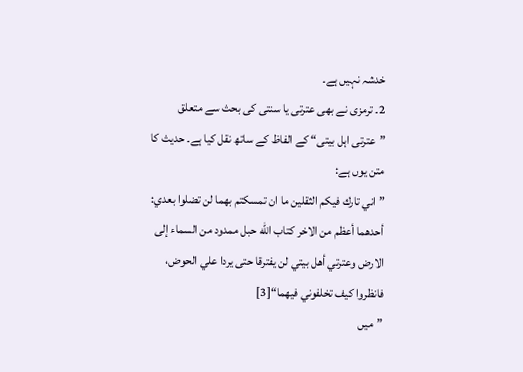خدشہ نہیں ہے۔
2۔ ترمزی نے بھی عترتی یا سنتی کی بحث سے متعلق ”عترتی اہل بیتی“ کے الفاظ کے ساتھ نقل کیا ہے۔ حدیث کا متن یوں ہے:
”اني تارك فيكم الثقلين ما ان تمسكتم بهما لن تضلوا بعدي: أحدهما أعظم من الاخر كتاب الله حبل ممدود من السماء إلى الارض وعترتي أهل بيتي لن يفترقا حتى يردا علي الحوض، فانظروا كيف تخلفوني فيهما“[3]
”میں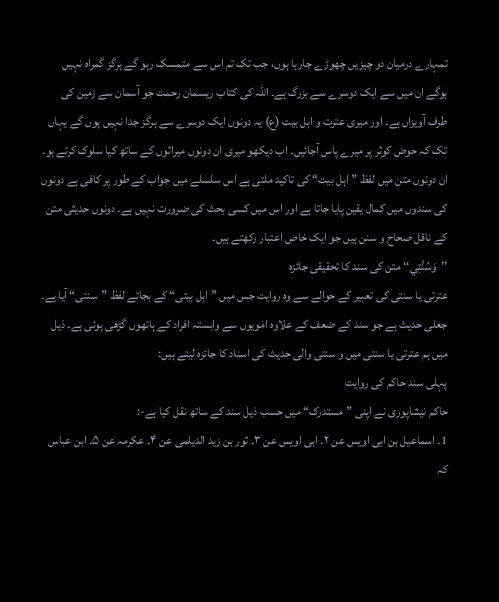تمہارے درمیان دو چیزیں چھوڑے جارہا ہوں، جب تک تم اس سے متمسک رہو گے ہرگز گمراہ نہیں ہوگے ان میں سے ایک دوسرے سے بزرگ ہے۔ اللہ کی کتاب ریسمان رحمت جو آسمان سے زمین کی طرف آویزاں ہے۔ اور میری عترت و اہل بیت (ع) یہ دونوں ایک دوسرے سے ہرگز جدا نہیں ہوں گے یہاں تک کہ حوض کوثر پر میرے پاس آجائیں۔ اب دیکھو میری ان دونوں میراثوں کے ساتھ کیا سلوک کرتے ہو۔
ان دونوں متن میں لفظ ”اہل بیت“ کی تاکید ملتی ہے اس سلسلے میں جواب کے طور پر کافی ہے دونوں کی سندوں میں کمال یقین پایا جاتا ہے اور اس میں کسی بحث کی ضرورت نہیں ہے۔ دونوں حدیثی متن کے ناقل صحاح و سنن ہیں جو ایک خاص اعتبار رکھتے ہیں۔
’’وَسُنَّتِي‘‘ متن کی سند کا تحقیقی جائزہ
عترتی یا سنتی کی تعبیر کے حوالے سے وہ روایت جس میں ”اہل بیتی“ کے بجائے لفظ ”سنتی“ آیا ہے۔ جعلی حدیث ہے جو سند کے ضعف کے علاوہ امویوں سے وابستہ افراد کے ہاتھوں گڑھی ہوئی ہے۔ ذیل میں ہم عترتی یا سنتی میں و سنتی والی حدیث کی اسناد کا جائزہ لیتے ہیں:
پہلی سند حاکم کی روایت
حاکم نیشاپوری نے اپنی ”مستدرک“ میں حسب ذیل سند کے ساتھ نقل کیا ہے-:
1۔ اسماعیل بن ابی اویس عن ۲۔ ابی اویس عن ۳۔ ثور بن زید الدیلمی عن ۴۔ عکرمہ عن ۵۔ ابن عباس کہ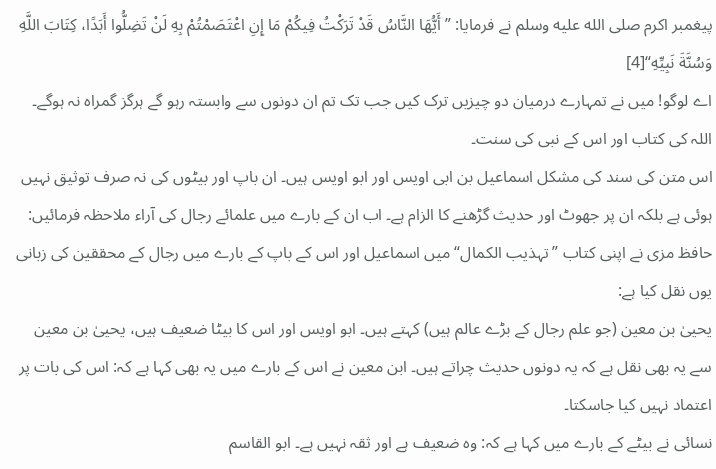پیغمبر اکرم صلى الله عليه وسلم نے فرمایا: ”أَيُّهَا النَّاسُ قَدْ تَرَكْتُ فِيكُمْ مَا إِنِ اعْتَصَمْتُمْ بِهِ لَنْ تَضِلُّوا أَبَدًا، كِتَابَ اللَّهِ وَسُنَّةَ نَبِيِّهِ“[4]
اے لوگو! میں نے تمہارے درمیان دو چیزیں ترک کیں جب تک تم ان دونوں سے وابستہ رہو گے ہرگز گمراہ نہ ہوگے۔ اللہ کی کتاب اور اس کے نبی کی سنت۔
اس متن کی سند کی مشکل اسماعیل بن ابی اویس اور ابو اویس ہیں۔ ان باپ اور بیٹوں کی نہ صرف توثیق نہیں ہوئی ہے بلکہ ان پر جھوٹ اور حدیث گڑھنے کا الزام ہے۔ اب ان کے بارے میں علمائے رجال کی آراء ملاحظہ فرمائیں:
حافظ مزی نے اپنی کتاب ”تہذیب الکمال“ میں اسماعیل اور اس کے باپ کے بارے میں رجال کے محققین کی زبانی یوں نقل کیا ہے:
یحییٰ بن معین (جو علم رجال کے بڑے عالم ہیں) کہتے ہیں۔ ابو اویس اور اس کا بیٹا ضعیف ہیں، یحییٰ بن معین سے یہ بھی نقل ہے کہ یہ دونوں حدیث چراتے ہیں۔ ابن معین نے اس کے بارے میں یہ بھی کہا ہے کہ: اس کی بات پر اعتماد نہیں کیا جاسکتا۔
نسائی نے بیٹے کے بارے میں کہا ہے کہ: وہ ضعیف ہے اور ثقہ نہیں ہے۔ ابو القاسم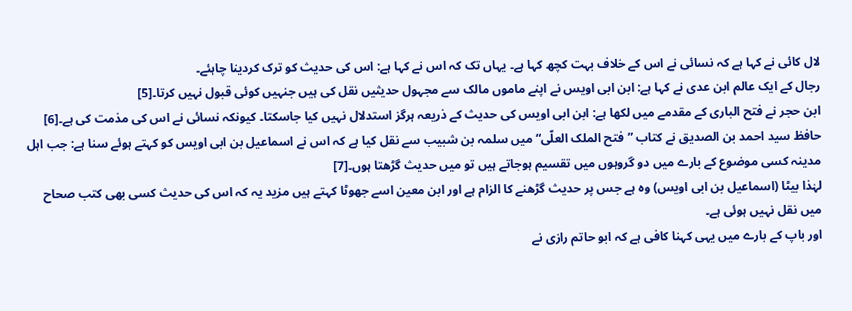لال کائی نے کہا ہے کہ نسائی نے اس کے خلاف بہت کچھ کہا ہے۔ یہاں تک کہ اس نے کہا ہے: اس کی حدیث کو ترک کردینا چاہئے۔
رجال کے ایک عالم ابن عدی نے کہا ہے: ابن ابی اویس نے اپنے ماموں مالک سے مجہول حدیثیں نقل کی ہیں جنہیں کوئی قبول نہیں کرتا۔[5]
ابن حجر نے فتح الباری کے مقدمے میں لکھا ہے: ابن ابی اویس کی حدیث کے ذریعہ ہرگز استدلال نہیں کیا جاسکتا۔ کیونکہ نسائی نے اس کی مذمت کی ہے۔[6]
حافظ سید احمد بن الصدیق نے کتاب ”فتح الملک العلّی“ میں سلمہ بن شبیب سے نقل کیا ہے کہ اس نے اسماعیل بن ابی اویس کو کہتے ہوئے سنا ہے: جب اہل مدینہ کسی موضوع کے بارے میں دو گروہوں میں تقسیم ہوجاتے ہیں تو میں حدیث گڑھتا ہوں۔[7]
لہٰذا بیٹا (اسماعیل بن ابی اویس) وہ ہے جس پر حدیث گڑھنے کا الزام ہے اور ابن معین اسے جھوٹا کہتے ہیں مزید یہ کہ اس کی حدیث کسی بھی کتب صحاح میں نقل نہیں ہوئی ہے۔
اور باپ کے بارے میں یہی کہنا کافی ہے کہ ابو حاتم رازی نے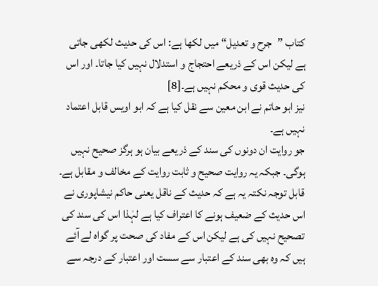کتاب ”جرح و تعدیل“ میں لکھا ہے: اس کی حدیث لکھی جاتی ہے لیکن اس کے ذریعے احتجاج و استدلال نہیں کیا جاتا۔ اور اس کی حدیث قوی و محکم نہیں ہے۔[8]
نیز ابو حاتم نے ابن معین سے نقل کیا ہے کہ ابو اویس قابل اعتماد نہیں ہے۔
جو روایت ان دونوں کی سند کے ذریعے بیان ہو ہرگز صحیح نہیں ہوگی۔ جبکہ یہ روایت صحیح و ثابت روایت کے مخالف و مقابل ہے۔
قابل توجہ نکتہ یہ ہے کہ حدیث کے ناقل یعنی حاکم نیشاپوری نے اس حدیث کے ضعیف ہونے کا اعتراف کیا ہے لہٰذا اس کی سند کی تصحیح نہیں کی ہے لیکن اس کے مفاد کی صحت پر گواہ لے آئے ہیں کہ وہ بھی سند کے اعتبار سے سست اور اعتبار کے درجہ سے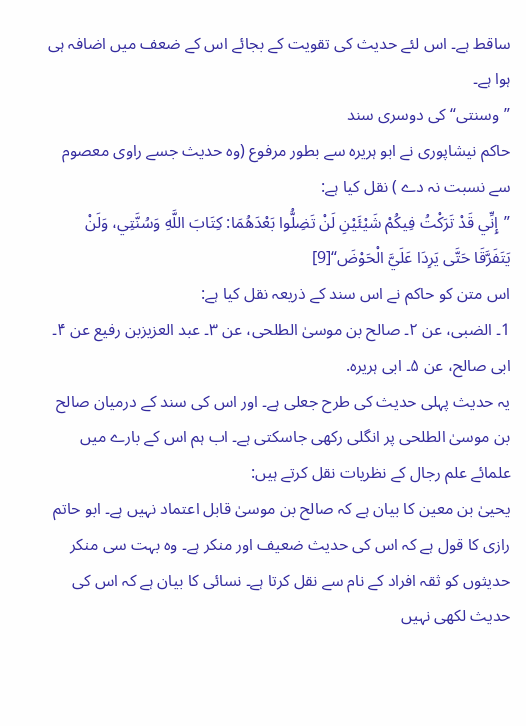ساقط ہے۔ اس لئے حدیث کی تقویت کے بجائے اس کے ضعف میں اضافہ ہی ہوا ہے۔
”وسنتی“ کی دوسری سند
حاکم نیشاپوری نے ابو ہریرہ سے بطور مرفوع (وہ حدیث جسے راوی معصوم سے نسبت نہ دے ) نقل کیا ہے:
”إِنِّي قَدْ تَرَكْتُ فِيكُمْ شَيْئَيْنِ لَنْ تَضِلُّوا بَعْدَهُمَا: كِتَابَ اللَّهِ وَسُنَّتِي، وَلَنْ يَتَفَرَّقَا حَتَّى يَرِدَا عَلَيَّ الْحَوْضَ“[9]
اس متن کو حاکم نے اس سند کے ذریعہ نقل کیا ہے:
1۔ الضبی، عن ۲۔ صالح بن موسیٰ الطلحی، عن ۳۔ عبد العزیزبن رفیع عن ۴۔ ابی صالح، عن ۵۔ ابی ہریرہ.
یہ حدیث پہلی حدیث کی طرح جعلی ہے۔ اور اس کی سند کے درمیان صالح بن موسیٰ الطلحی پر انگلی رکھی جاسکتی ہے۔ اب ہم اس کے بارے میں علمائے علم رجال کے نظریات نقل کرتے ہیں:
یحییٰ بن معین کا بیان ہے کہ صالح بن موسیٰ قابل اعتماد نہیں ہے۔ ابو حاتم رازی کا قول ہے کہ اس کی حدیث ضعیف اور منکر ہے۔ وہ بہت سی منکر حدیثوں کو ثقہ افراد کے نام سے نقل کرتا ہے۔ نسائی کا بیان ہے کہ اس کی حدیث لکھی نہیں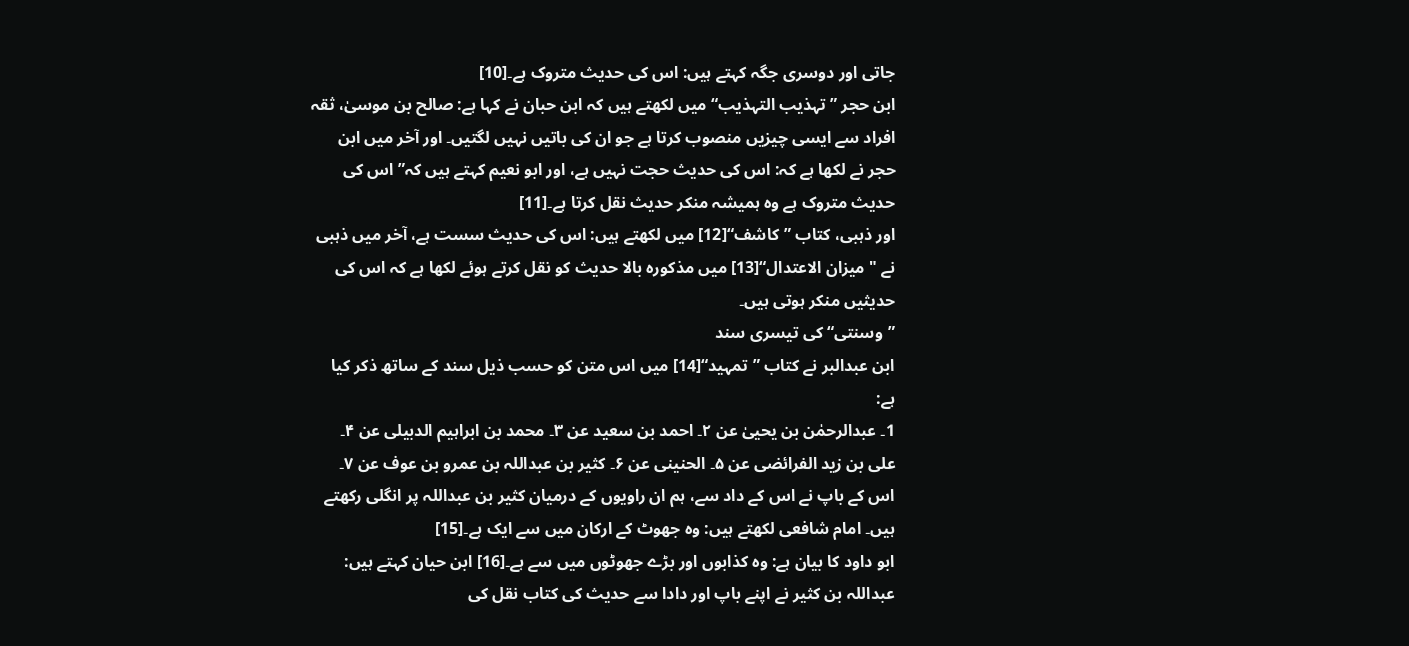جاتی اور دوسری جگہ کہتے ہیں: اس کی حدیث متروک ہے۔[10]
ابن حجر ”تہذیب التہذیب“ میں لکھتے ہیں کہ ابن حبان نے کہا ہے: صالح بن موسیٰ، ثقہ افراد سے ایسی چیزیں منصوب کرتا ہے جو ان کی باتیں نہیں لگتیں۔ اور آخر میں ابن حجر نے لکھا ہے کہ: اس کی حدیث حجت نہیں ہے، اور ابو نعیم کہتے ہیں کہ” اس کی حدیث متروک ہے وہ ہمیشہ منکر حدیث نقل کرتا ہے۔[11]
اور ذہبی، کتاب ”کاشف“[12] میں لکھتے ہیں: اس کی حدیث سست ہے، آخر میں ذہبی نے "میزان الاعتدال“[13] میں مذکورہ بالا حدیث کو نقل کرتے ہوئے لکھا ہے کہ اس کی حدیثیں منکر ہوتی ہیں۔
”وسنتی“ کی تیسری سند
ابن عبدالبر نے کتاب ”تمہید“[14] میں اس متن کو حسب ذیل سند کے ساتھ ذکر کیا ہے:
1۔ عبدالرحمٰن بن یحییٰ عن ۲۔ احمد بن سعید عن ۳۔ محمد بن ابراہیم الدبیلی عن ۴۔ علی بن زید الفرائضی عن ۵۔ الحنینی عن ۶۔ کثیر بن عبداللہ بن عمرو بن عوف عن ۷۔ اس کے باپ نے اس کے داد سے، ہم ان راویوں کے درمیان کثیر بن عبداللہ پر انگلی رکھتے ہیں۔ امام شافعی لکھتے ہیں: وہ جھوٹ کے ارکان میں سے ایک ہے۔[15]
ابو داود کا بیان ہے: وہ کذابوں اور بڑے جھوٹوں میں سے ہے۔[16] ابن حیان کہتے ہیں: عبداللہ بن کثیر نے اپنے باپ اور دادا سے حدیث کی کتاب نقل کی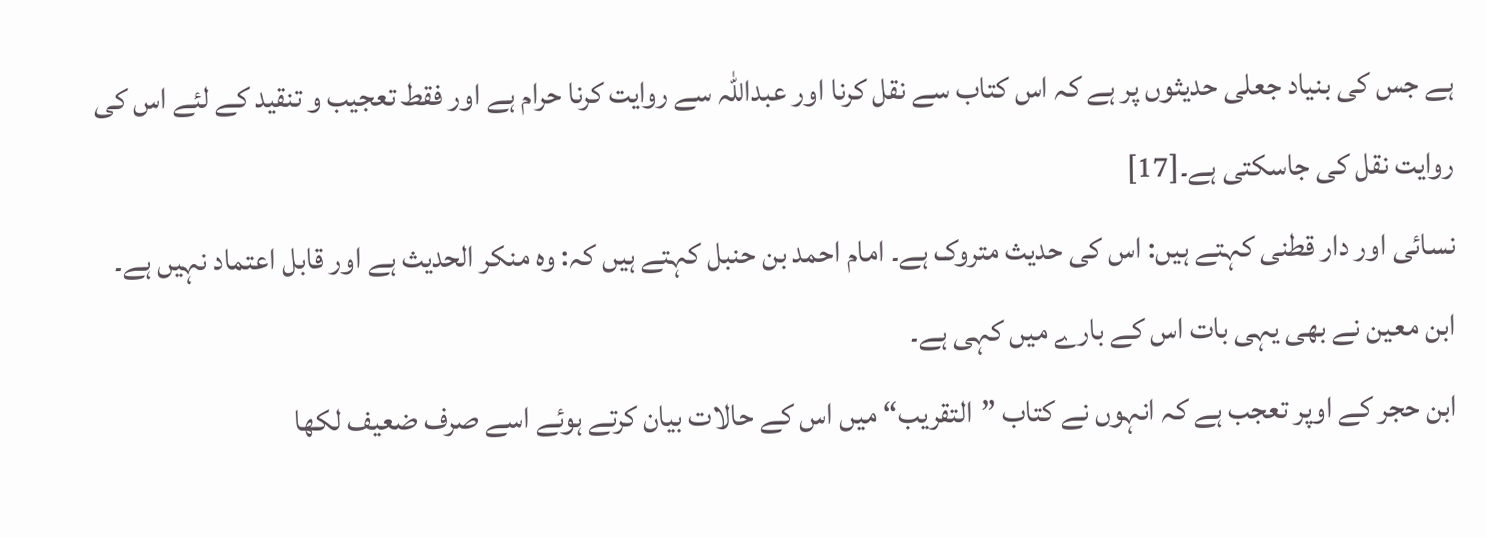ہے جس کی بنیاد جعلی حدیثوں پر ہے کہ اس کتاب سے نقل کرنا اور عبداللہ سے روایت کرنا حرام ہے اور فقط تعجیب و تنقید کے لئے اس کی روایت نقل کی جاسکتی ہے۔[17]
نسائی اور دار قطنی کہتے ہیں: اس کی حدیث متروک ہے۔ امام احمد بن حنبل کہتے ہیں کہ: وہ منکر الحدیث ہے اور قابل اعتماد نہیں ہے۔ ابن معین نے بھی یہی بات اس کے بارے میں کہی ہے۔
ابن حجر کے اوپر تعجب ہے کہ انہوں نے کتاب ”التقریب“ میں اس کے حالات بیان کرتے ہوئے اسے صرف ضعیف لکھا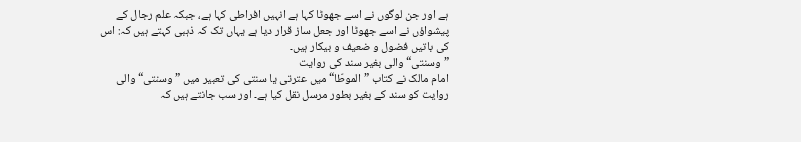ہے اور جن لوگوں نے اسے جھوٹا کہا ہے انہیں افراطی کہا ہے، جبکہ علم رجال کے پیشواؤں نے اسے جھوٹا اور جعل ساز قرار دیا ہے یہاں تک کہ ذہبی کہتے ہیں کہ: اس کی باتیں فضول و ضعیف و بیکار ہیں۔
”وسنتی“ والی بغیر سند کی روایت
امام مالک نے کتاب ”الموطّا“ میں عترتی یا سنتی کی تعبیر میں ”وسنتی“ والی روایت کو سند کے بغیر بطور مرسل نقل کیا ہے۔ اور سب جانتے ہیں کہ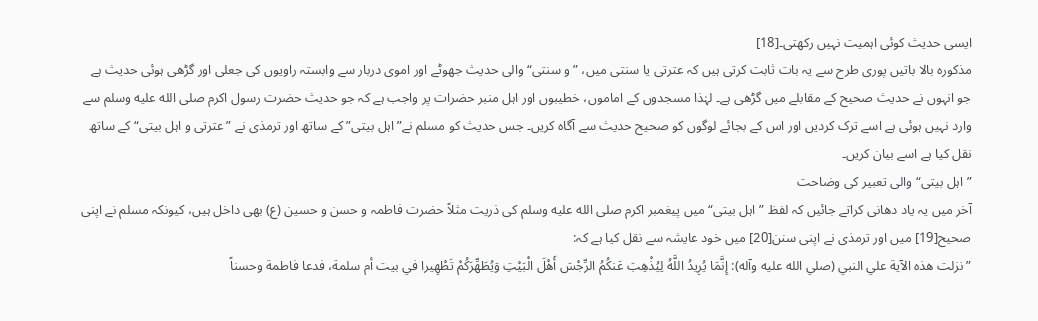ایسی حدیث کوئی اہمیت نہیں رکھتی۔[18]
مذکورہ بالا باتیں پوری طرح سے یہ بات ثابت کرتی ہیں کہ عترتی یا سنتی میں، ”و سنتی“ والی حدیث جھوٹے اور اموی دربار سے وابستہ راویوں کی جعلی اور گڑھی ہوئی حدیث ہے جو انہوں نے حدیث صحیح کے مقابلے میں گڑھی ہے۔ لہٰذا مسجدوں کے اماموں، خطیبوں اور اہل منبر حضرات پر واجب ہے کہ جو حدیث حضرت رسول اکرم صلى الله عليه وسلم سے وارد نہیں ہوئی ہے اسے ترک کردیں اور اس کے بجائے لوگوں کو صحیح حدیث سے آگاہ کریں۔ جس حدیث کو مسلم نے” اہل بیتی” کے ساتھ اور ترمذی نے ”عترتی و اہل بیتی“ کے ساتھ نقل کیا ہے اسے بیان کریں۔
”اہل بیتی“ والی تعبیر کی وضاحت
آخر میں یہ یاد دھانی کراتے جائیں کہ لفظ ”اہل بیتی“ میں پیغمبر اکرم صلى الله عليه وسلم کی ذریت مثلاً حضرت فاطمہ و حسن و حسین (ع) بھی داخل ہیں، کیونکہ مسلم نے اپنی صحیح[19] میں اور ترمذی نے اپنی سنن[20] میں خود عایشہ سے نقل کیا ہے کہ:
”نزلت هذه الآية علي النبي (صلي الله عليه وآله): إِنَّمَا يُرِيدُ اللَّهُ لِيُذْهِبَ عَنكُمُ الرِّجْسَ أَهْلَ الْبَيْتِ وَيُطَهِّرَكُمْ تَطْهِيرا في بيت أم سلمة، فدعا فاطمة وحسناً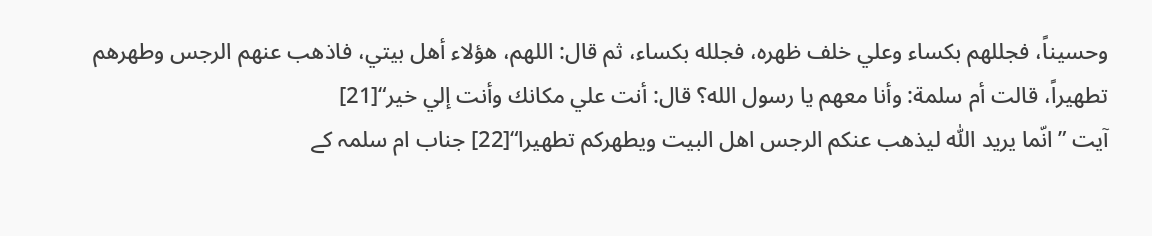وحسيناً، فجللهم بكساء وعلي خلف ظهره، فجلله بكساء، ثم قال: اللهم، هؤلاء أهل بيتي، فاذهب عنهم الرجس وطهرهم تطهيراً، قالت أم سلمة: وأنا معهم يا رسول الله؟ قال: أنت علي مكانك وأنت إلي خير“[21]
آیت ”انّما یرید اللّٰه لیذهب عنکم الرجس اهل البیت ویطهرکم تطهیرا“[22] جناب ام سلمہ کے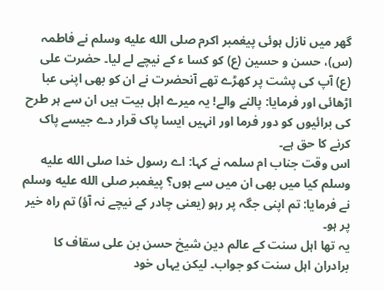گھر میں نازل ہوئی پیغمبر اکرم صلى الله عليه وسلم نے فاطمہ (س)، حسن و حسین (ع) کو کسا ء کے نیچے لے لیا۔ حضرت علی (ع) آپ کی پشت پر کھڑے تھے آنحضرت نے ان کو بھی اپنی عبا اڑھائی اور فرمایا: پالنے والے! یہ میرے اہل بیت ہیں ان سے ہر طرح کی برائیوں کو دور فرما اور انہیں ایسا پاک قرار دے جیسے پاک کرنے کا حق ہے۔
اس وقت جناب ام سلمہ نے کہا: اے رسول خدا صلى الله عليه وسلم کیا میں بھی ان میں سے ہوں؟ پیغمبر صلى الله عليه وسلم نے فرمایا: تم اپنی جگہ پر رہو (یعنی چادر کے نیچے نہ آؤ) تم راہ خیر پر ہو۔
یہ تھا اہل سنت کے عالم دین شیخ حسن بن علی سقاف کا برادران اہل سنت کو جواب۔ لیکن یہاں خود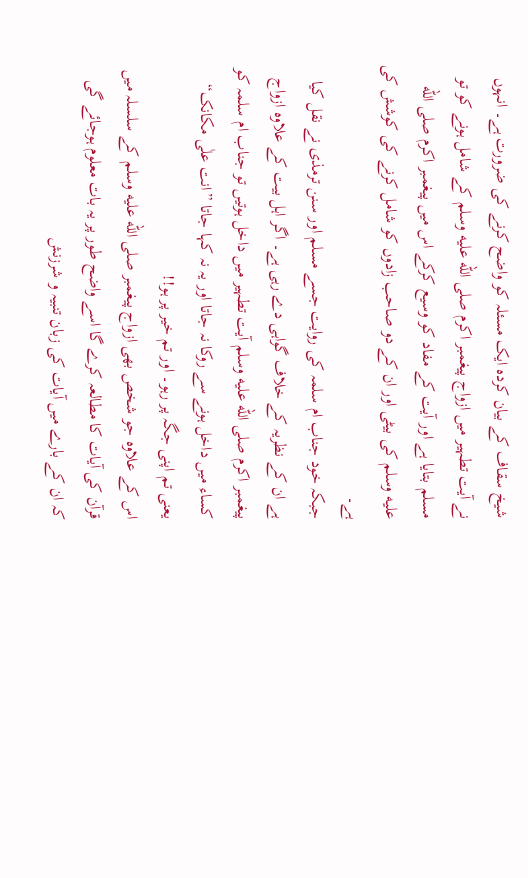شیخ سقاف کے بیان کردہ ایک مسئلہ کو واضح کرنے کی ضرورت ہے۔ انہوں نے آیت تطہیر میں ازواج پیغمبر اکرم صلى الله عليه وسلم کے شامل ہونے کو تو مسلم بتایا ہے اور آیت کے مفاد کو وسیع کرکے اس میں پیغمبر اکرم صلى الله عليه وسلم کی بیٹی اور ان کے دو صاحب زادوں کو شامل کرنے کی کوشش کی ہے۔
جبکہ خود جناب ام سلمہ کی روایت جسے مسلم اور سنن ترمذی نے نقل کیا ہے ان کے نظریہ کے خلاف گواہی دے رہی ہے۔ اگر اہل بیت کے علاوہ ازواج پیغمبر اکرم صلى الله عليه وسلم آیت تطہیر میں داخل ہوتیں تو جناب ام سلمہ کو کساء میں داخل ہونے سے روکا نہ جاتا اور یہ نہ کہا جاتا ”انت علٰی مکانک“ یعنی تم اپنی جگہ پر رہو۔ اور تم خیر پر ہو!!
اس کے علاوہ جو شخص بھی ازواج پیغمبر صلى الله عليه وسلم کے سلسلہ میں قرآن کی آیات کا مطالعہ کرے گا اسے واضح طور پر یہ بات معلوم ہوجائے گی کہ ان کے بارے میں آیات کی زبان تنبیہ و شرزنش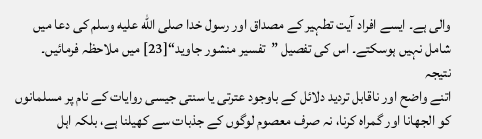والی ہے۔ ایسے افراد آیت تطہیر کے مصداق اور رسول خدا صلى الله عليه وسلم کی دعا میں شامل نہیں ہوسکتے۔ اس کی تفصیل ”تفسیر منشور جاوید“[23] میں ملاحظہ فرمائیں۔
نتیجہ
اتنے واضح اور ناقابل تردید دلائل کے باوجود عترتی یا سنتی جیسی روایات کے نام پر مسلمانوں کو الجھانا اور گمراہ کرنا، نہ صرف معصوم لوگوں کے جذبات سے کھیلنا ہے، بلکہ اہل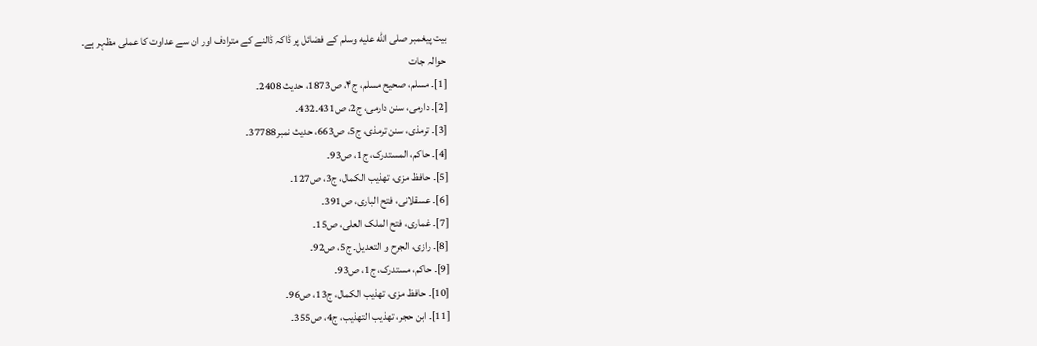بیت پیغمبر صلى الله عليه وسلم کے فضائل پر ڈاکہ ڈالنے کے مترادف اور ان سے عداوت کا عملی مظہر ہے۔
حوالہ جات
[1]۔ مسلم، صحیح مسلم، ج۴، ص1873، حدیث 2408۔
[2]۔ دارمی، سنن دارمی، ج2، ص431۔432۔
[3]۔ ترمذی، سنن ترمذی، ج5، ص663، حدیث نمبر37788۔
[4]۔ حاکم، المستدرک، ج1، ص93۔
[5]۔ حافظ مزی، تھذیب الکمال، ج3، ص127۔
[6]۔ عسقلانی، فتح الباری، ص391۔
[7]۔ غماری، فتح الملک العلی، ص15۔
[8]۔ رازی، الجرح و التعدیل۔ ج5، ص92۔
[9]۔ حاکم، مستدرک، ج1، ص93۔
[10]۔ حافظ مزی، تھذیب الکمال، ج13، ص96۔
[11]۔ ابن حجر، تھذیب التھذیب، ج4، ص355۔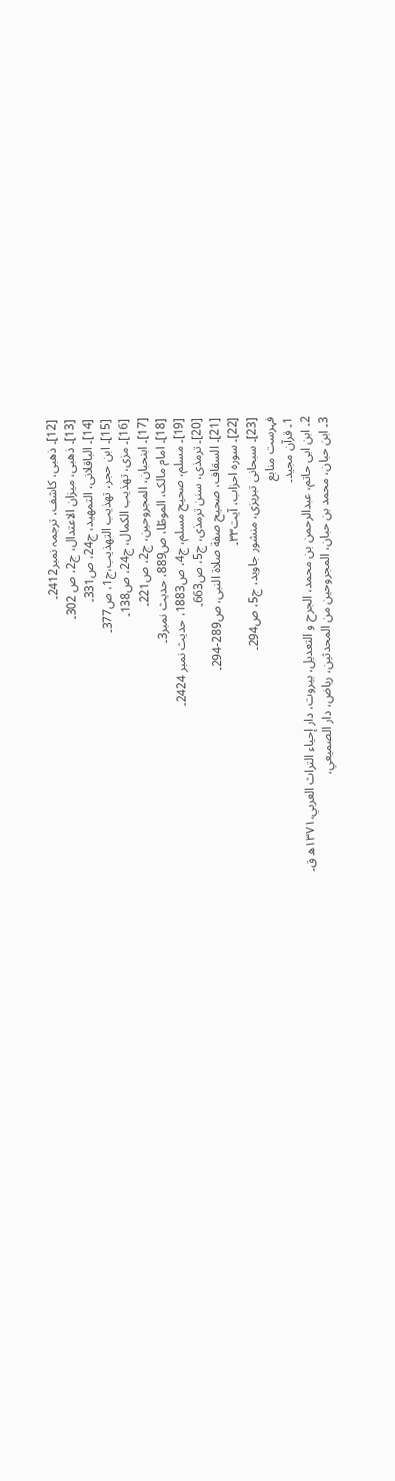[12]۔ ذھبی، کاشف، ترجمہ نمبر2412۔
[13]۔ ذھبی، میزان الاعتدال، ج2، ص 302۔
[14]۔ الباقلانی، التمھید، ج24، ص331۔
[15]۔ ابن حجر، تھذیب التھذیب،ج1، ص377۔
[16]۔ مزی، تھذیب الکمال، ج24، ص138۔
[17]۔ ابنحبان، المجروحین، ج2، ص221۔
[18]۔ امام مالک، الموطّا، ص889، حدیث نمبر3۔
[19]۔ مسلم، صحیح مسلم، ج4، ص1883، حدیث نمبر 2424۔
[20]۔ ترمذی، سنن ترمذی، ج5، ص663۔
[21]۔ السقاف، صحیح صفة صلاة النبی، ص289-294۔
[22]۔ سورہ احزاب، آیت۳۳۔
[23]۔ سبحانی تبریزی، منشور جاوید، ج5، ص294۔
فہرست منابع
1۔ قرآن مجید۔
2۔ ابن ابی حاتم، عبدالرحمن بن محمد، الجرح و التعدیل، بیروت، دار إحياء التراث العربي،۱۳۷۱ھ ق۔
3۔ ابن حبان، محمد بن حبان، المجروحين من المحدثين، ریاض، دار الصميعي،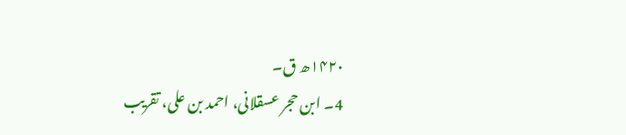۱۴۲۰ھ ق۔
4۔ ابن حجر عسقلانی، احمد بن علی، تقريب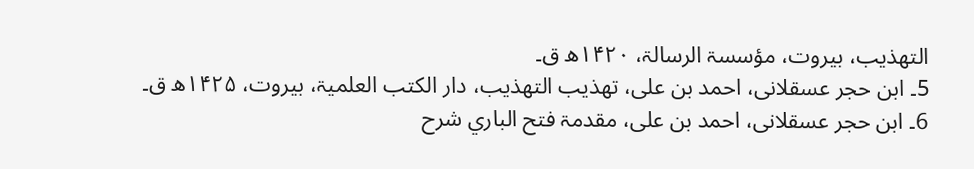التهذيب، بیروت، مؤسسۃ الرسالۃ، ۱۴۲۰ھ ق۔
5۔ ابن حجر عسقلانی، احمد بن علی، تهذیب التهذیب، دار الکتب العلميۃ، بیروت، ۱۴۲۵ھ ق۔
6۔ ابن حجر عسقلانی، احمد بن علی، مقدمۃ فتح الباري شرح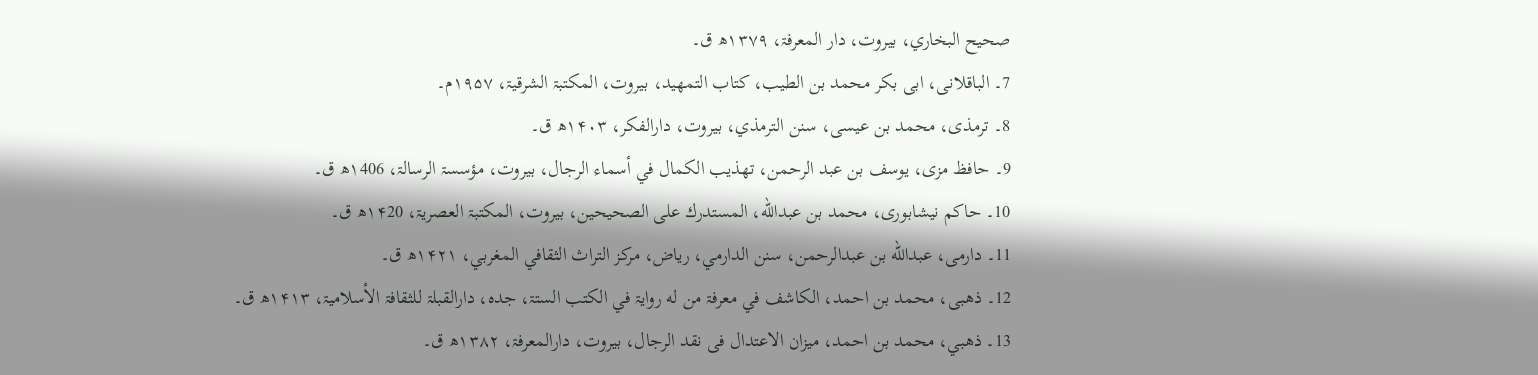صحيح البخاري، بیروت، دار المعرفۃ، ۱۳۷۹ھ ق۔
7۔ الباقلانی، ابی بکر محمد بن الطیب، کتاب التمهید، بیروت، المکتبۃ الشرقیۃ، ۱۹۵۷م۔
8۔ ترمذی، محمد بن عیسی، سنن الترمذي، بیروت، دارالفكر، ۱۴۰۳ھ ق۔
9۔ حافظ مزی، یوسف بن عبد الرحمن، تهذيب الکمال في أسماء الرجال، بیروت، مؤسسۃ الرسالۃ، ۱406ھ ق۔
10۔ حاکم نیشابوری، محمد بن عبدالله، المستدرك على الصحيحين، بیروت، المکتبۃ العصريۃ، ۱۴20ھ ق۔
11۔ دارمی، عبدالله بن عبدالرحمن، سنن الدارمي، ریاض، مرکز التراث الثقافي المغربي، ۱۴۲۱ھ ق۔
12۔ ذهبی، محمد بن احمد، الكاشف في معرفۃ من له روايۃ في الكتب الستۃ، جدہ، دارالقبلۃ للثقافۃ الأسلامیۃ، ۱۴۱۳ھ ق۔
13۔ ذهبي، محمد بن احمد، میزان الاعتدال فی نقد الرجال، بیروت، دارالمعرفۃ، ۱۳۸۲ھ ق۔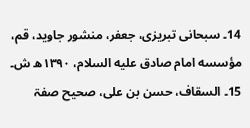14۔ سبحانی تبریزی، جعفر، منشور جاوید، قم، مؤسسه امام صادق علیه السلام، ۱۳۹۰ھ ش۔
15۔ السقاف، حسن بن علی، صحیح صفۃ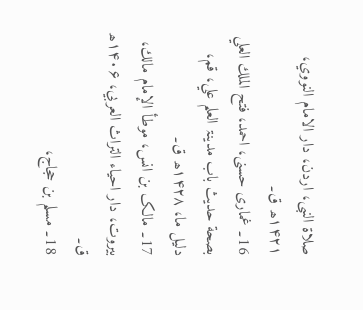صلاة النبی، اردن، دار الامام النووي، ۱۴۲۱ھ ق۔
16۔ غماری حسنی، احمد، فتح الملك العلي بصحة حديث باب مدينۃ العلم علي، قم، دلیل ما، ۱۴۲۸ھ ق۔
17۔ مالک بن انس، موطأ الإمام مالك، بیروت، دار احياء التراث العربي، ۱۴۰۶ھ ق۔
18۔ مسلم بن حجاج،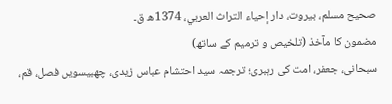صحيح مسلم، بیروت، دار إحياء التراث العربي، 1374ھ ق۔
مضمون کا مآخذ (تلخیص و ترمیم کے ساتھ)
سبحانی، جعفر، امت کی رہبری؛ ترجمہ سید احتشام عباس زیدی، چھبیسویں فصل، قم،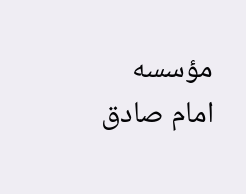مؤسسه امام صادق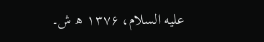علیه السلام، ۱۳۷۶ ھ ش۔